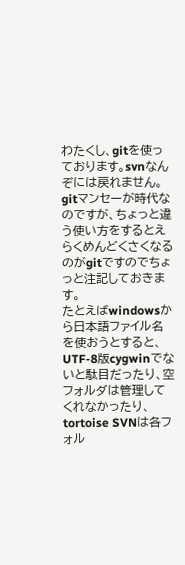わたくし、gitを使っております。svnなんぞには戻れません。
gitマンセーが時代なのですが、ちょっと違う使い方をするとえらくめんどくさくなるのがgitですのでちょっと注記しておきます。
たとえばwindowsから日本語ファイル名を使おうとすると、UTF-8版cygwinでないと駄目だったり、空フォルダは管理してくれなかったり、tortoise SVNは各フォル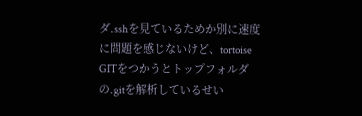ダ.sshを見ているためか別に速度に問題を感じないけど、tortoise GITをつかうとトップフォルダの.gitを解析しているせい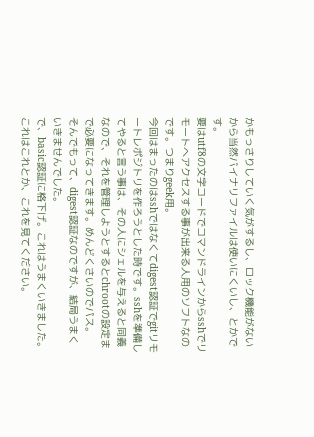かもっさりしていく気がするし、ロック機能がないから当然バイナリファイルは使いにくいし、とかです。
要はutf8の文字コードでコマンドラインからsshでリモートへアクセスする事が出来る人用のソフトなのです。つまりgeek用。
今回はまったのはsshではなくてdigest認証でgitリモートレポジトリを作ろうとした時です。sshを準備してやると言う事は、その人にシェルを与えると同義なので、それを管理しようとするとchrootの設定まで必要になってきます。めんどくさいのでパス。
そんでもって、digest認証なのですが、結局うまくいきませんでした。
で、basic認証に格下げ。これはうまくいきました。これはこれとか、これを見てください。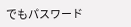でもパスワード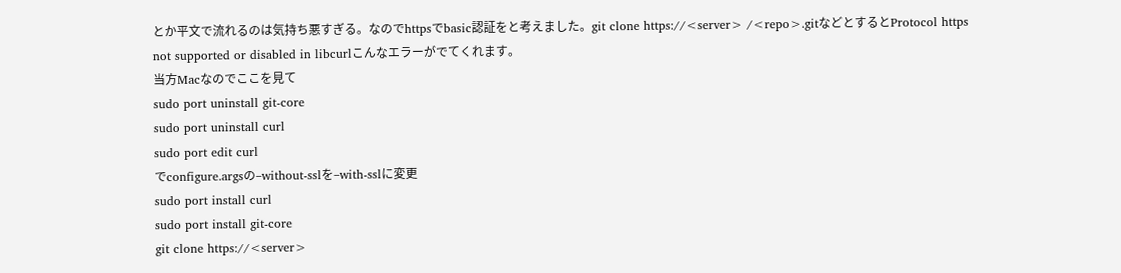とか平文で流れるのは気持ち悪すぎる。なのでhttpsでbasic認証をと考えました。git clone https://<server> /<repo>.gitなどとするとProtocol https not supported or disabled in libcurlこんなエラーがでてくれます。
当方Macなのでここを見て
sudo port uninstall git-core
sudo port uninstall curl
sudo port edit curl
でconfigure.argsの–without-sslを–with-sslに変更
sudo port install curl
sudo port install git-core
git clone https://<server>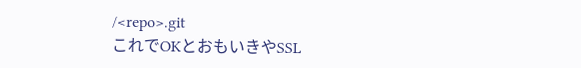/<repo>.git
これでOKとおもいきやSSL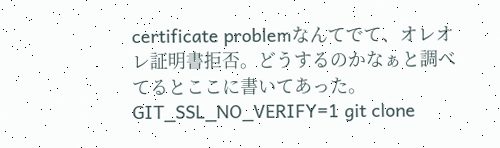certificate problemなんてでて、オレオレ証明書拒否。どうするのかなぁと調べてるとここに書いてあった。
GIT_SSL_NO_VERIFY=1 git clone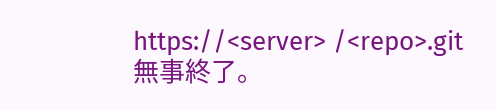https://<server> /<repo>.git
無事終了。